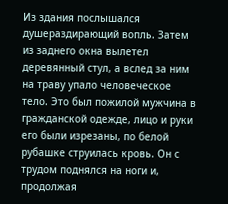Из здания послышался душераздирающий вопль. Затем из заднего окна вылетел деревянный стул, а вслед за ним на траву упало человеческое тело. Это был пожилой мужчина в гражданской одежде, лицо и руки его были изрезаны, по белой рубашке струилась кровь. Он с трудом поднялся на ноги и, продолжая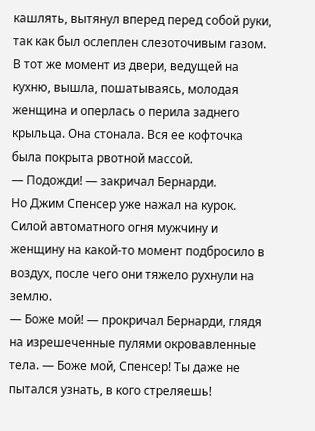кашлять, вытянул вперед перед собой руки, так как был ослеплен слезоточивым газом. В тот же момент из двери, ведущей на кухню, вышла, пошатываясь, молодая женщина и оперлась о перила заднего крыльца. Она стонала. Вся ее кофточка была покрыта рвотной массой.
— Подожди! — закричал Бернарди.
Но Джим Спенсер уже нажал на курок. Силой автоматного огня мужчину и женщину на какой-то момент подбросило в воздух, после чего они тяжело рухнули на землю.
— Боже мой! — прокричал Бернарди, глядя на изрешеченные пулями окровавленные тела. — Боже мой, Спенсер! Ты даже не пытался узнать, в кого стреляешь!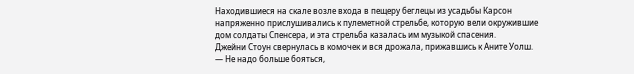Находившиеся на скале возле входа в пещеру беглецы из усадьбы Карсон напряженно прислушивались к пулеметной стрельбе, которую вели окружившие дом солдаты Спенсера, и эта стрельба казалась им музыкой спасения.
Джейни Стоун свернулась в комочек и вся дрожала, прижавшись к Аните Уолш.
— Не надо больше бояться,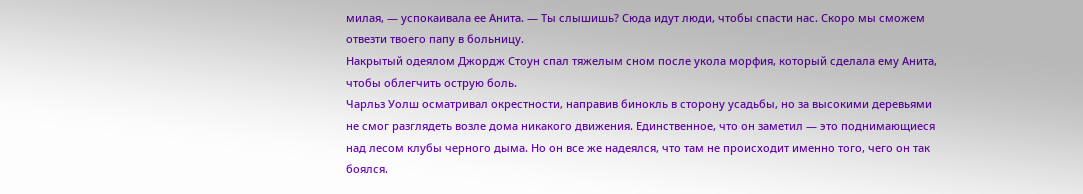милая, — успокаивала ее Анита. — Ты слышишь? Сюда идут люди, чтобы спасти нас. Скоро мы сможем отвезти твоего папу в больницу.
Накрытый одеялом Джордж Стоун спал тяжелым сном после укола морфия, который сделала ему Анита, чтобы облегчить острую боль.
Чарльз Уолш осматривал окрестности, направив бинокль в сторону усадьбы, но за высокими деревьями не смог разглядеть возле дома никакого движения. Единственное, что он заметил — это поднимающиеся над лесом клубы черного дыма. Но он все же надеялся, что там не происходит именно того, чего он так боялся.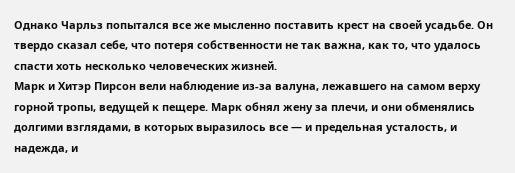Однако Чарльз попытался все же мысленно поставить крест на своей усадьбе. Он твердо сказал себе, что потеря собственности не так важна, как то, что удалось спасти хоть несколько человеческих жизней.
Марк и Хитэр Пирсон вели наблюдение из-за валуна, лежавшего на самом верху горной тропы, ведущей к пещере. Марк обнял жену за плечи, и они обменялись долгими взглядами, в которых выразилось все — и предельная усталость, и надежда, и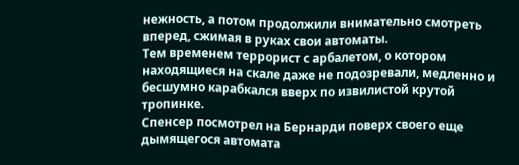нежность, а потом продолжили внимательно смотреть вперед, сжимая в руках свои автоматы.
Тем временем террорист с арбалетом, о котором находящиеся на скале даже не подозревали, медленно и бесшумно карабкался вверх по извилистой крутой тропинке.
Спенсер посмотрел на Бернарди поверх своего еще дымящегося автомата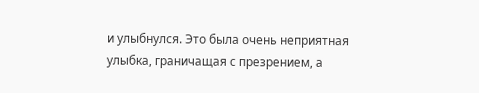и улыбнулся. Это была очень неприятная улыбка, граничащая с презрением, а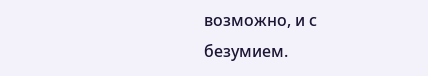возможно, и с безумием.